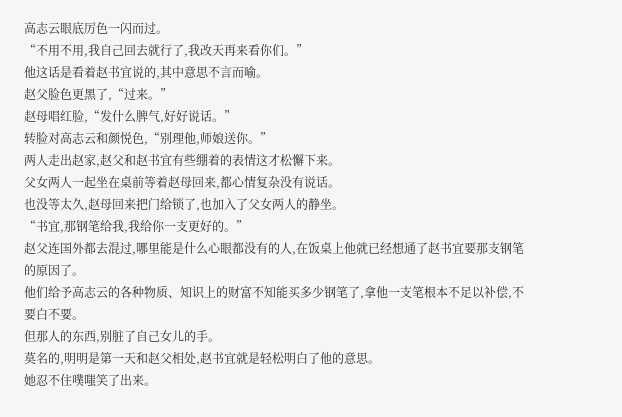高志云眼底厉色一闪而过。
“不用不用,我自己回去就行了,我改天再来看你们。”
他这话是看着赵书宜说的,其中意思不言而喻。
赵父脸色更黑了,“过来。”
赵母唱红脸,“发什么脾气,好好说话。”
转脸对高志云和颜悦色,“别理他,师娘送你。”
两人走出赵家,赵父和赵书宜有些绷着的表情这才松懈下来。
父女两人一起坐在桌前等着赵母回来,都心情复杂没有说话。
也没等太久,赵母回来把门给锁了,也加入了父女两人的静坐。
“书宜,那钢笔给我,我给你一支更好的。”
赵父连国外都去混过,哪里能是什么心眼都没有的人,在饭桌上他就已经想通了赵书宜要那支钢笔的原因了。
他们给予高志云的各种物质、知识上的财富不知能买多少钢笔了,拿他一支笔根本不足以补偿,不要白不要。
但那人的东西,别脏了自己女儿的手。
莫名的,明明是第一天和赵父相处,赵书宜就是轻松明白了他的意思。
她忍不住噗嗤笑了出来。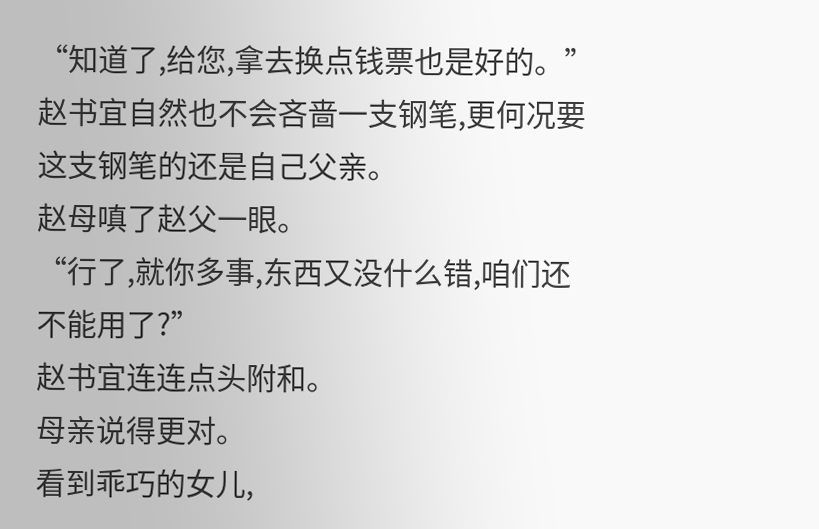“知道了,给您,拿去换点钱票也是好的。”
赵书宜自然也不会吝啬一支钢笔,更何况要这支钢笔的还是自己父亲。
赵母嗔了赵父一眼。
“行了,就你多事,东西又没什么错,咱们还不能用了?”
赵书宜连连点头附和。
母亲说得更对。
看到乖巧的女儿,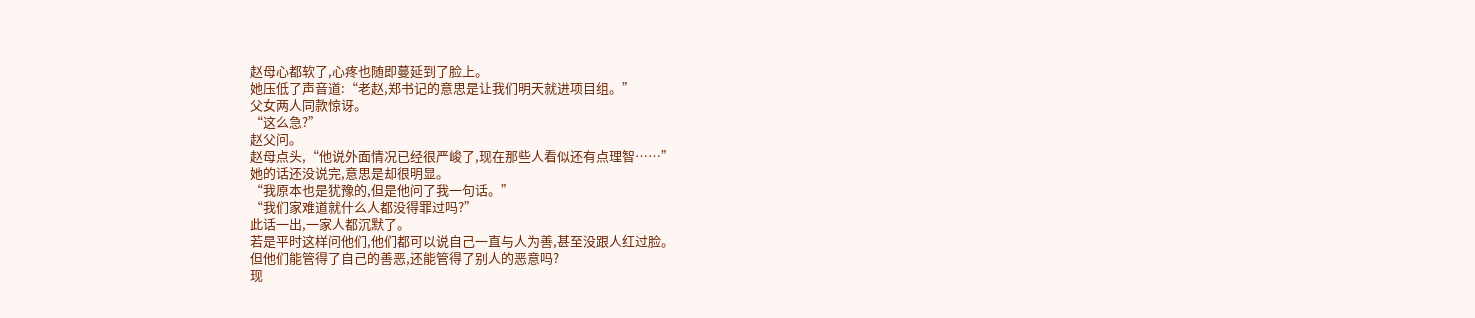赵母心都软了,心疼也随即蔓延到了脸上。
她压低了声音道:“老赵,郑书记的意思是让我们明天就进项目组。”
父女两人同款惊讶。
“这么急?”
赵父问。
赵母点头,“他说外面情况已经很严峻了,现在那些人看似还有点理智……”
她的话还没说完,意思是却很明显。
“我原本也是犹豫的,但是他问了我一句话。”
“我们家难道就什么人都没得罪过吗?”
此话一出,一家人都沉默了。
若是平时这样问他们,他们都可以说自己一直与人为善,甚至没跟人红过脸。
但他们能管得了自己的善恶,还能管得了别人的恶意吗?
现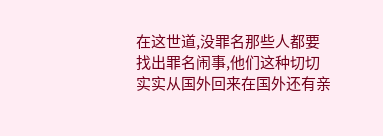在这世道,没罪名那些人都要找出罪名闹事,他们这种切切实实从国外回来在国外还有亲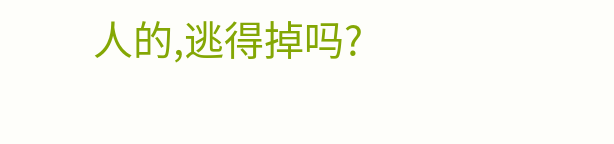人的,逃得掉吗?